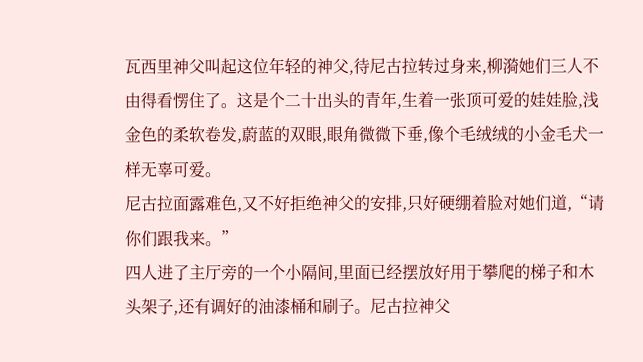瓦西里神父叫起这位年轻的神父,待尼古拉转过身来,柳漪她们三人不由得看愣住了。这是个二十出头的青年,生着一张顶可爱的娃娃脸,浅金色的柔软卷发,蔚蓝的双眼,眼角微微下垂,像个毛绒绒的小金毛犬一样无辜可爱。
尼古拉面露难色,又不好拒绝神父的安排,只好硬绷着脸对她们道,“请你们跟我来。”
四人进了主厅旁的一个小隔间,里面已经摆放好用于攀爬的梯子和木头架子,还有调好的油漆桶和刷子。尼古拉神父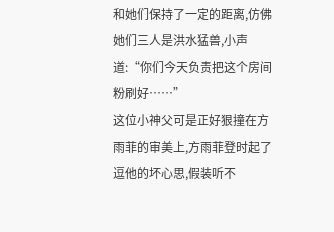和她们保持了一定的距离,仿佛她们三人是洪水猛兽,小声道:“你们今天负责把这个房间粉刷好……”
这位小神父可是正好狠撞在方雨菲的审美上,方雨菲登时起了逗他的坏心思,假装听不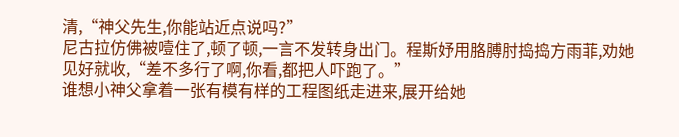清,“神父先生,你能站近点说吗?”
尼古拉仿佛被噎住了,顿了顿,一言不发转身出门。程斯妤用胳膊肘捣捣方雨菲,劝她见好就收,“差不多行了啊,你看,都把人吓跑了。”
谁想小神父拿着一张有模有样的工程图纸走进来,展开给她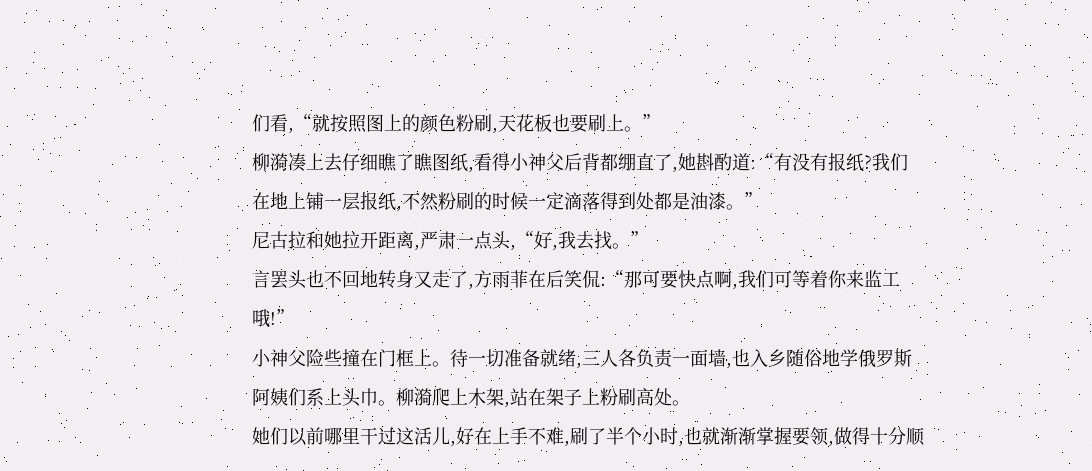们看,“就按照图上的颜色粉刷,天花板也要刷上。”
柳漪凑上去仔细瞧了瞧图纸,看得小神父后背都绷直了,她斟酌道:“有没有报纸?我们在地上铺一层报纸,不然粉刷的时候一定滴落得到处都是油漆。”
尼古拉和她拉开距离,严肃一点头,“好,我去找。”
言罢头也不回地转身又走了,方雨菲在后笑侃:“那可要快点啊,我们可等着你来监工哦!”
小神父险些撞在门框上。待一切准备就绪,三人各负责一面墙,也入乡随俗地学俄罗斯阿姨们系上头巾。柳漪爬上木架,站在架子上粉刷高处。
她们以前哪里干过这活儿,好在上手不难,刷了半个小时,也就渐渐掌握要领,做得十分顺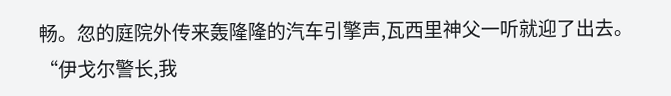畅。忽的庭院外传来轰隆隆的汽车引擎声,瓦西里神父一听就迎了出去。
“伊戈尔警长,我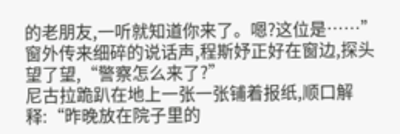的老朋友,一听就知道你来了。嗯?这位是……”
窗外传来细碎的说话声,程斯妤正好在窗边,探头望了望,“警察怎么来了?”
尼古拉跪趴在地上一张一张铺着报纸,顺口解释:“昨晚放在院子里的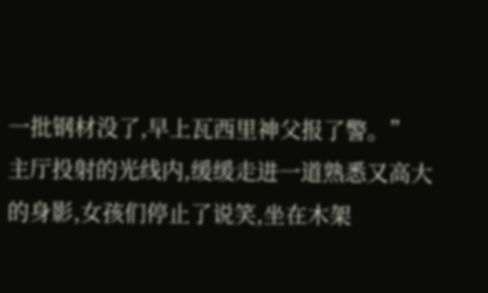一批钢材没了,早上瓦西里神父报了警。”
主厅投射的光线内,缓缓走进一道熟悉又高大的身影,女孩们停止了说笑,坐在木架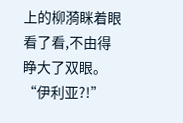上的柳漪眯着眼看了看,不由得睁大了双眼。
“伊利亚?!”